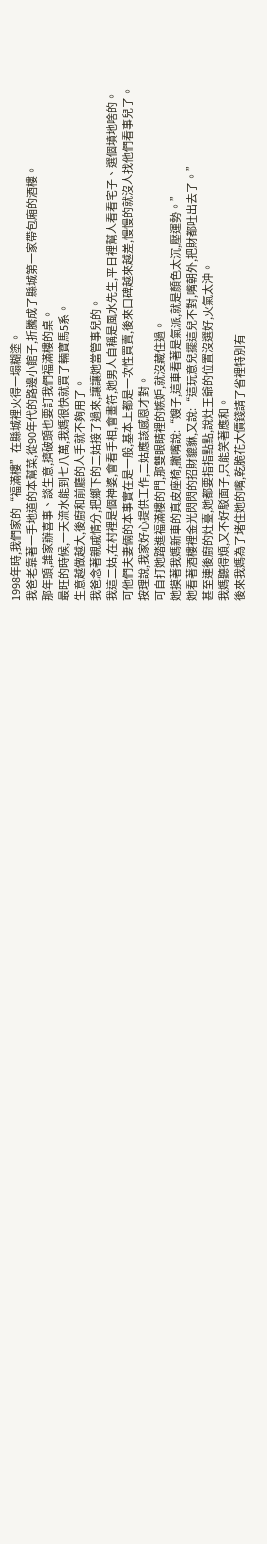1998年時,我們家的“福滿樓”在縣城裡火得一塌糊塗。
我爸老靠著一手地道的本幫菜,從90年代的路邊小館子,折騰成了縣城第一家帶包廂的酒樓。
那年頭,誰家辦喜事、談生意,擠破頭也要訂我們福滿樓的桌。
最旺的時候,一天流水能到七八萬,我媽很快就買了輛寶馬5系。
生意越做越大,後廚和前廳的人手就不夠用了。
我爸念著親戚情分,把鄉下的二姑接了過來,讓讓她當管事兒的。
我這二姑,在村裡是個神婆,會看手相,會畫符,她男人自稱是風水先生,平日裡幫人看看宅子、選個墳地啥的。
可他們夫妻倆的本事實在是一般,基本上都是一次性買賣,後來口碑越來越差,慢慢的就沒人找他們看事兒了。
按理說,我家好心提供工作,二姑應該感恩才對。
可自打她踏進福滿樓的門,那雙眼睛裡的嫉妒,就沒藏住過。
她摸著我媽新車的真皮座椅,撇嘴說:“嫂子,這車看著是氣派,就是顏色太沉,壓運勢。”
她看著酒樓裡金光閃閃的招財貔貅,又說:“這玩意兒擺這兒不對,嘴朝外,把財都吐出去了。”
甚至連後廚的灶臺,她都要指指點點,說灶王爺的位置沒選好,火氣太沖。
我媽聽得煩,又不好駁面子,只能笑著應和。
後來我媽為了堵住她的嘴,乾脆花大價錢請了省裡特別有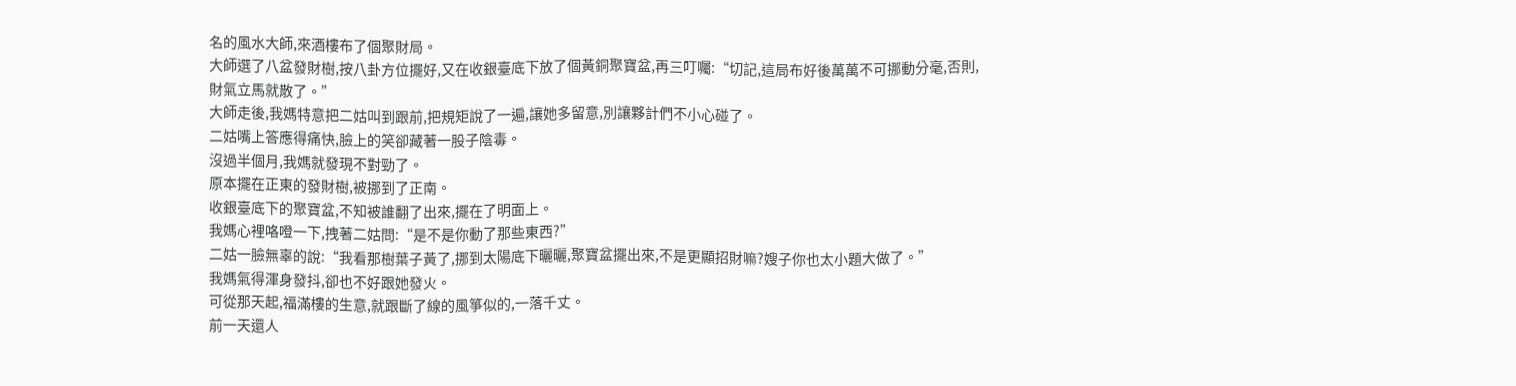名的風水大師,來酒樓布了個聚財局。
大師選了八盆發財樹,按八卦方位擺好,又在收銀臺底下放了個黃銅聚寶盆,再三叮囑:“切記,這局布好後萬萬不可挪動分毫,否則,財氣立馬就散了。”
大師走後,我媽特意把二姑叫到跟前,把規矩說了一遍,讓她多留意,別讓夥計們不小心碰了。
二姑嘴上答應得痛快,臉上的笑卻藏著一股子陰毒。
沒過半個月,我媽就發現不對勁了。
原本擺在正東的發財樹,被挪到了正南。
收銀臺底下的聚寶盆,不知被誰翻了出來,擺在了明面上。
我媽心裡咯噔一下,拽著二姑問:“是不是你動了那些東西?”
二姑一臉無辜的說:“我看那樹葉子黃了,挪到太陽底下曬曬,聚寶盆擺出來,不是更顯招財嘛?嫂子你也太小題大做了。”
我媽氣得渾身發抖,卻也不好跟她發火。
可從那天起,福滿樓的生意,就跟斷了線的風箏似的,一落千丈。
前一天還人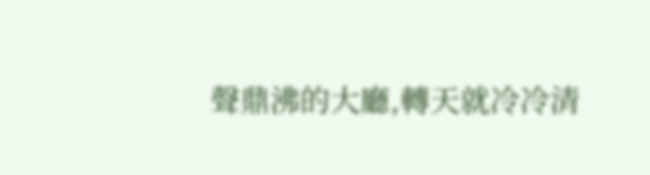聲鼎沸的大廳,轉天就冷冷清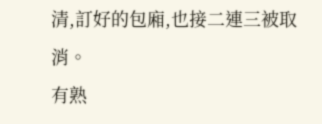清,訂好的包廂,也接二連三被取消。
有熟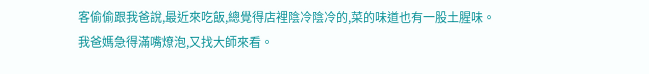客偷偷跟我爸說,最近來吃飯,總覺得店裡陰冷陰冷的,菜的味道也有一股土腥味。
我爸媽急得滿嘴燎泡,又找大師來看。